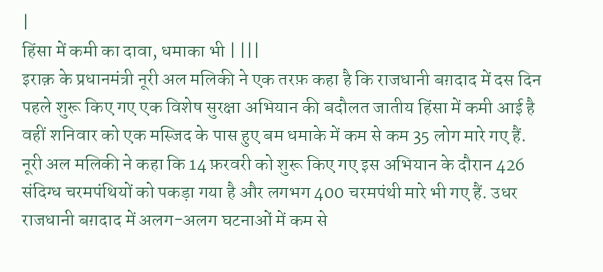|
हिंसा में कमी का दावा, धमाका भी | |||
इराक़ के प्रधानमंत्री नूरी अल मलिकी ने एक तरफ़ कहा है कि राजधानी बग़दाद में दस दिन पहले शुरू किए गए एक विशेष सुरक्षा अभियान की बदौलत जातीय हिंसा में कमी आई है वहीं शनिवार को एक मस्जिद के पास हुए बम धमाके में कम से कम 35 लोग मारे गए हैं. नूरी अल मलिकी ने कहा कि 14 फ़रवरी को शुरू किए गए इस अभियान के दौरान 426 संदिग्ध चरमपंथियों को पकड़ा गया है और लगभग 400 चरमपंथी मारे भी गए हैं. उधर राजधानी बग़दाद में अलग-अलग घटनाओं में कम से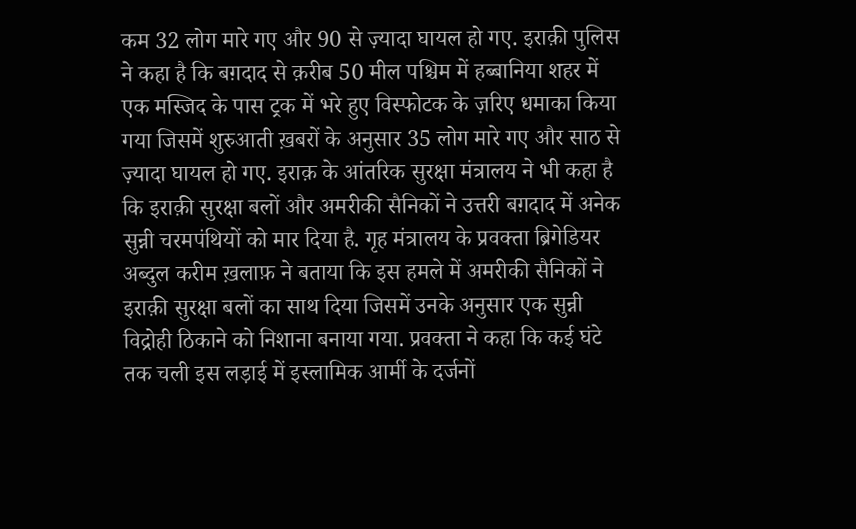कम 32 लोग मारे गए और 90 से ज़्यादा घायल हो गए. इराक़ी पुलिस ने कहा है कि बग़दाद से क़रीब 50 मील पश्चिम में हब्बानिया शहर में एक मस्जिद के पास ट्रक में भरे हुए विस्फोटक के ज़रिए धमाका किया गया जिसमें शुरुआती ख़बरों के अनुसार 35 लोग मारे गए और साठ से ज़्यादा घायल हो गए. इराक़ के आंतरिक सुरक्षा मंत्रालय ने भी कहा है कि इराक़ी सुरक्षा बलों और अमरीकी सैनिकों ने उत्तरी बग़दाद में अनेक सुन्नी चरमपंथियों को मार दिया है. गृह मंत्रालय के प्रवक्ता ब्रिगेडियर अब्दुल करीम ख़लाफ़ ने बताया कि इस हमले में अमरीकी सैनिकों ने इराक़ी सुरक्षा बलों का साथ दिया जिसमें उनके अनुसार एक सुन्नी विद्रोही ठिकाने को निशाना बनाया गया. प्रवक्ता ने कहा कि कई घंटे तक चली इस लड़ाई में इस्लामिक आर्मी के दर्जनों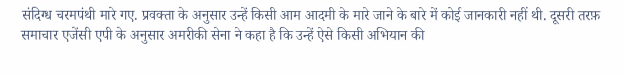संदिग्ध चरमपंथी मारे गए. प्रवक्ता के अनुसार उन्हें किसी आम आदमी के मारे जाने के बारे में कोई जानकारी नहीं थी. दूसरी तरफ़ समाचार एजेंसी एपी के अनुसार अमरीकी सेना ने कहा है कि उन्हें ऐसे किसी अभियान की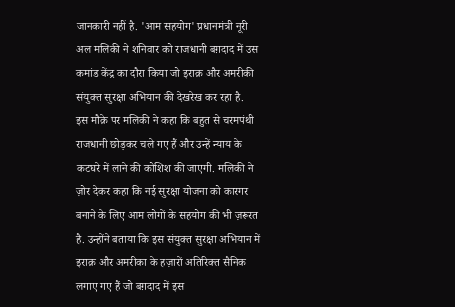जानकारी नहीं है. 'आम सहयोग' प्रधानमंत्री नूरी अल मलिकी ने शनिवार को राजधानी बग़दाद में उस कमांड केंद्र का दौरा किया जो इराक़ और अमरीकी संयुक्त सुरक्षा अभियान की देखरेख कर रहा है.
इस मौक़े पर मलिकी ने कहा कि बहुत से चरमपंथी राजधानी छोड़कर चले गए हैं और उन्हें न्याय के कटघरे में लाने की कोशिश की जाएगी. मलिकी ने ज़ोर देकर कहा कि नई सुरक्षा योजना को कारगर बनाने के लिए आम लोगों के सहयोग की भी ज़रूरत है. उन्होंने बताया कि इस संयुक्त सुरक्षा अभियान में इराक़ और अमरीका के हज़ारों अतिरिक्त सैनिक लगाए गए हैं जो बग़दाद में इस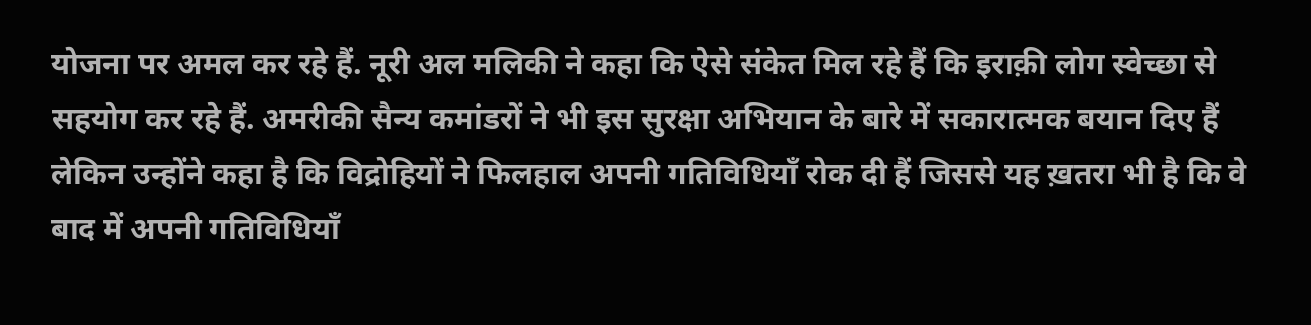योजना पर अमल कर रहे हैं. नूरी अल मलिकी ने कहा कि ऐसे संकेत मिल रहे हैं कि इराक़ी लोग स्वेच्छा से सहयोग कर रहे हैं. अमरीकी सैन्य कमांडरों ने भी इस सुरक्षा अभियान के बारे में सकारात्मक बयान दिए हैं लेकिन उन्होंने कहा है कि विद्रोहियों ने फिलहाल अपनी गतिविधियाँ रोक दी हैं जिससे यह ख़तरा भी है कि वे बाद में अपनी गतिविधियाँ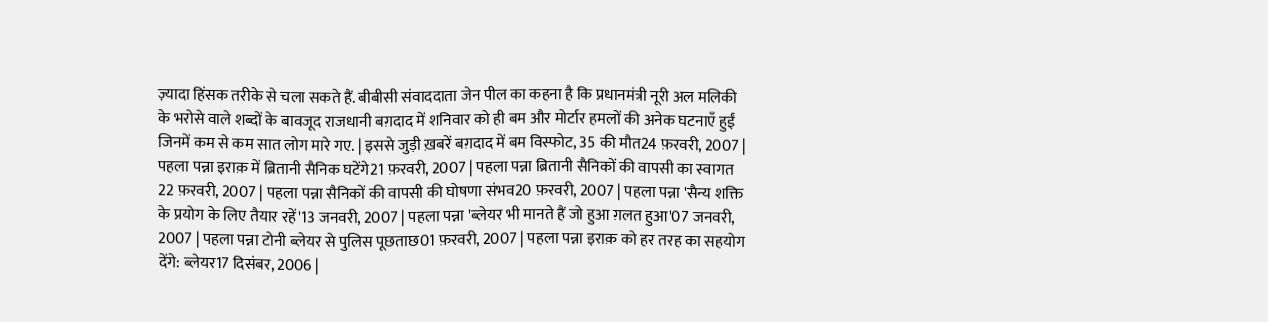ज़्यादा हिंसक तरीके से चला सकते हैं. बीबीसी संवाददाता जेन पील का कहना है कि प्रधानमंत्री नूरी अल मलिकी के भरोसे वाले शब्दों के बावजूद राजधानी बग़दाद में शनिवार को ही बम और मोर्टार हमलों की अनेक घटनाएँ हुईं जिनमें कम से कम सात लोग मारे गए. | इससे जुड़ी ख़बरें बग़दाद में बम विस्फोट, 35 की मौत24 फ़रवरी, 2007 | पहला पन्ना इराक़ में ब्रितानी सैनिक घटेंगे21 फ़रवरी, 2007 | पहला पन्ना ब्रितानी सैनिकों की वापसी का स्वागत 22 फ़रवरी, 2007 | पहला पन्ना सैनिकों की वापसी की घोषणा संभव20 फ़रवरी, 2007 | पहला पन्ना 'सैन्य शक्ति के प्रयोग के लिए तैयार रहें'13 जनवरी, 2007 | पहला पन्ना 'ब्लेयर भी मानते हैं जो हुआ ग़लत हुआ'07 जनवरी, 2007 | पहला पन्ना टोनी ब्लेयर से पुलिस पूछताछ01 फ़रवरी, 2007 | पहला पन्ना इराक़ को हर तरह का सहयोग देंगे: ब्लेयर17 दिसंबर, 2006 |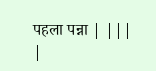पहला पन्ना | |||
|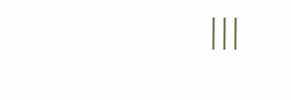|||